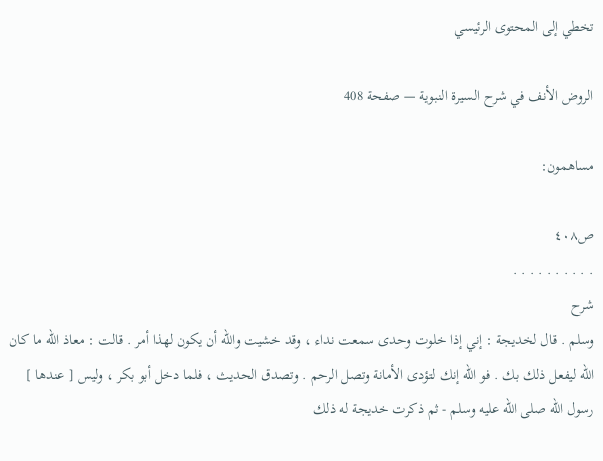تخطي إلى المحتوى الرئيسي

الروض الأنف في شرح السيرة النبوية — صفحة 408

مساهمون:

ص٤٠٨
. . . . . . . . . .
شرح
وسلم . قال لخديجة : إني إذا خلوت وحدى سمعت نداء ، وقد خشيت واللّه أن يكون لهذا أمر . قالت : معاذ اللّه ما كان اللّه ليفعل ذلك بك . فو اللّه إنك لتؤدى الأمانة وتصل الرحم . وتصدق الحديث ، فلما دخل أبو بكر ، وليس [ عندها ] رسول اللّه صلى اللّه عليه وسلم - ثم ذكرت خديجة له ذلك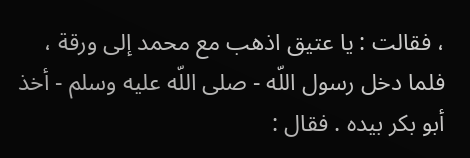، فقالت : يا عتيق اذهب مع محمد إلى ورقة ، فلما دخل رسول اللّه - صلى اللّه عليه وسلم - أخذ أبو بكر بيده . فقال :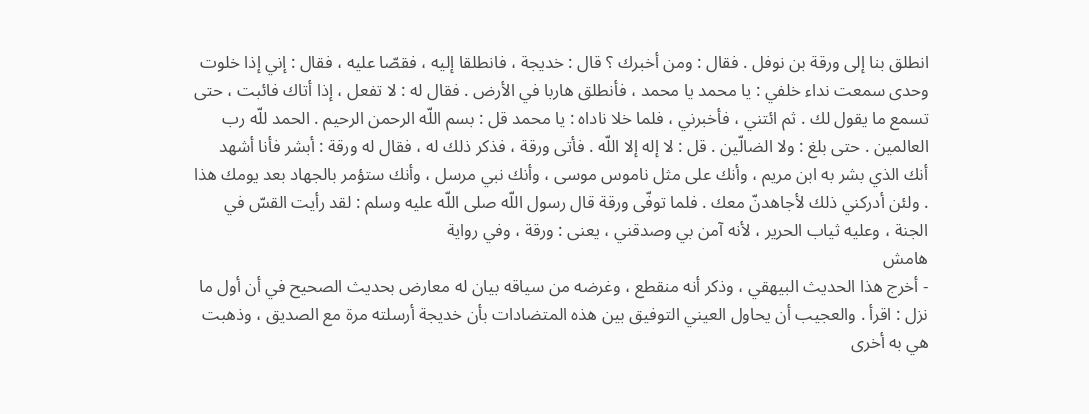انطلق بنا إلى ورقة بن نوفل . فقال : ومن أخبرك ؟ قال : خديجة ، فانطلقا إليه ، فقصّا عليه ، فقال : إني إذا خلوت وحدى سمعت نداء خلفي : يا محمد يا محمد ، فأنطلق هاربا في الأرض . فقال له : لا تفعل ، إذا أتاك فائبت ، حتى تسمع ما يقول لك . ثم ائتني ، فأخبرني ، فلما خلا ناداه : يا محمد قل : بسم اللّه الرحمن الرحيم . الحمد للّه رب العالمين . حتى بلغ : ولا الضالّين . قل : لا إله إلا اللّه . فأتى ورقة ، فذكر ذلك له ، فقال له ورقة : أبشر فأنا أشهد أنك الذي بشر به ابن مريم ، وأنك على مثل ناموس موسى ، وأنك نبي مرسل ، وأنك ستؤمر بالجهاد بعد يومك هذا . ولئن أدركني ذلك لأجاهدنّ معك . فلما توفّى ورقة قال رسول اللّه صلى اللّه عليه وسلم : لقد رأيت القسّ في الجنة ، وعليه ثياب الحرير ، لأنه آمن بي وصدقني ، يعنى : ورقة ، وفي رواية
هامش
- أخرج هذا الحديث البيهقي ، وذكر أنه منقطع ، وغرضه من سياقه بيان له معارض بحديث الصحيح في أن أول ما نزل : اقرأ . والعجيب أن يحاول العيني التوفيق بين هذه المتضادات بأن خديجة أرسلته مرة مع الصديق ، وذهبت هي به أخرى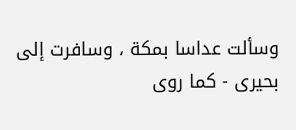وسألت عداسا بمكة ، وسافرت إلى بحيرى - كما روى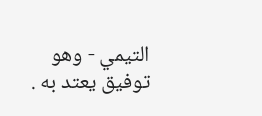التيمي - وهو توفيق يعتد به .